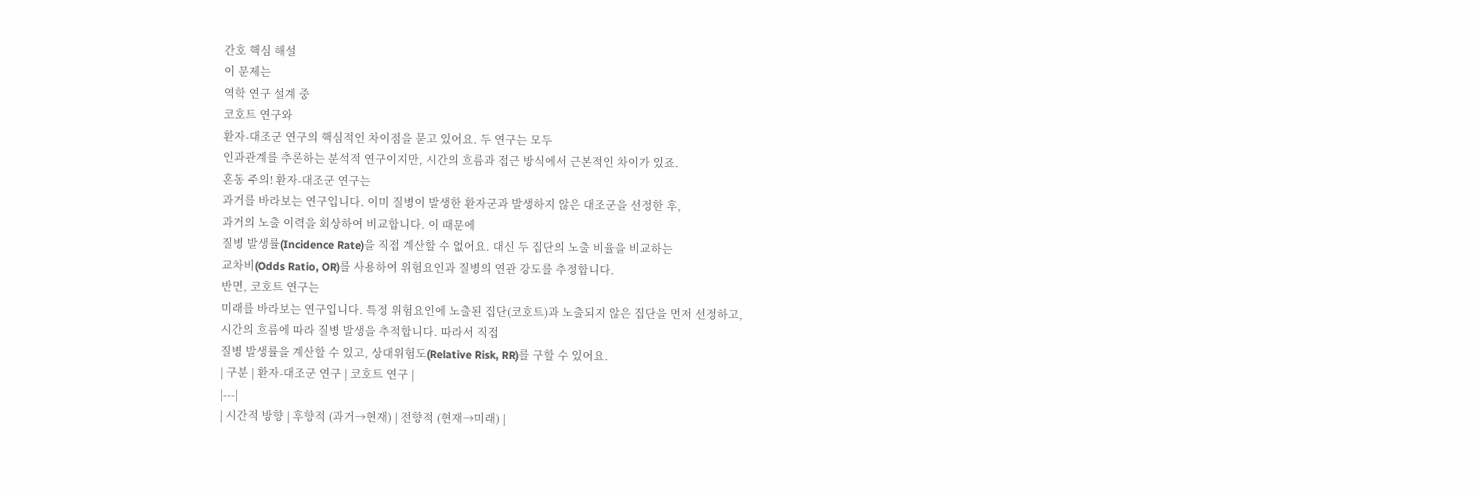간호 핵심 해설
이 문제는
역학 연구 설계 중
코호트 연구와
환자-대조군 연구의 핵심적인 차이점을 묻고 있어요. 두 연구는 모두
인과관계를 추론하는 분석적 연구이지만, 시간의 흐름과 접근 방식에서 근본적인 차이가 있죠.
혼동 주의! 환자-대조군 연구는
과거를 바라보는 연구입니다. 이미 질병이 발생한 환자군과 발생하지 않은 대조군을 선정한 후,
과거의 노출 이력을 회상하여 비교합니다. 이 때문에
질병 발생률(Incidence Rate)을 직접 계산할 수 없어요. 대신 두 집단의 노출 비율을 비교하는
교차비(Odds Ratio, OR)를 사용하여 위험요인과 질병의 연관 강도를 추정합니다.
반면, 코호트 연구는
미래를 바라보는 연구입니다. 특정 위험요인에 노출된 집단(코호트)과 노출되지 않은 집단을 먼저 선정하고,
시간의 흐름에 따라 질병 발생을 추적합니다. 따라서 직접
질병 발생률을 계산할 수 있고, 상대위험도(Relative Risk, RR)를 구할 수 있어요.
| 구분 | 환자-대조군 연구 | 코호트 연구 |
|---|
| 시간적 방향 | 후향적 (과거→현재) | 전향적 (현재→미래) |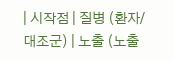| 시작점 | 질병 (환자/대조군) | 노출 (노출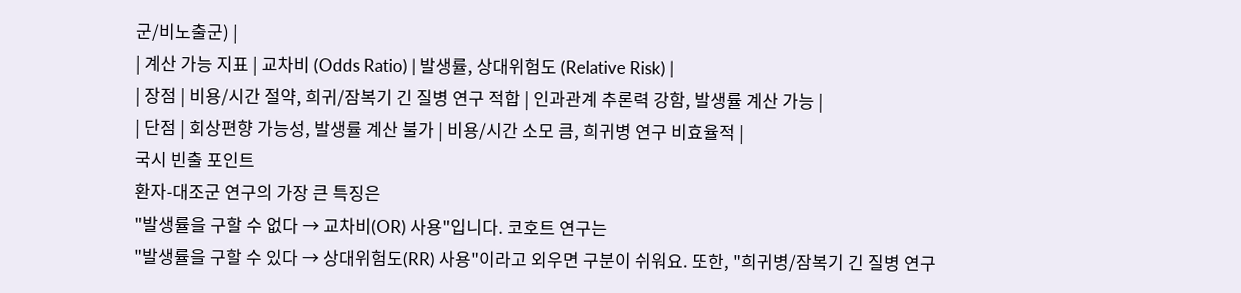군/비노출군) |
| 계산 가능 지표 | 교차비 (Odds Ratio) | 발생률, 상대위험도 (Relative Risk) |
| 장점 | 비용/시간 절약, 희귀/잠복기 긴 질병 연구 적합 | 인과관계 추론력 강함, 발생률 계산 가능 |
| 단점 | 회상편향 가능성, 발생률 계산 불가 | 비용/시간 소모 큼, 희귀병 연구 비효율적 |
국시 빈출 포인트
환자-대조군 연구의 가장 큰 특징은
"발생률을 구할 수 없다 → 교차비(OR) 사용"입니다. 코호트 연구는
"발생률을 구할 수 있다 → 상대위험도(RR) 사용"이라고 외우면 구분이 쉬워요. 또한, "희귀병/잠복기 긴 질병 연구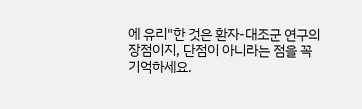에 유리"한 것은 환자-대조군 연구의 장점이지, 단점이 아니라는 점을 꼭 기억하세요.